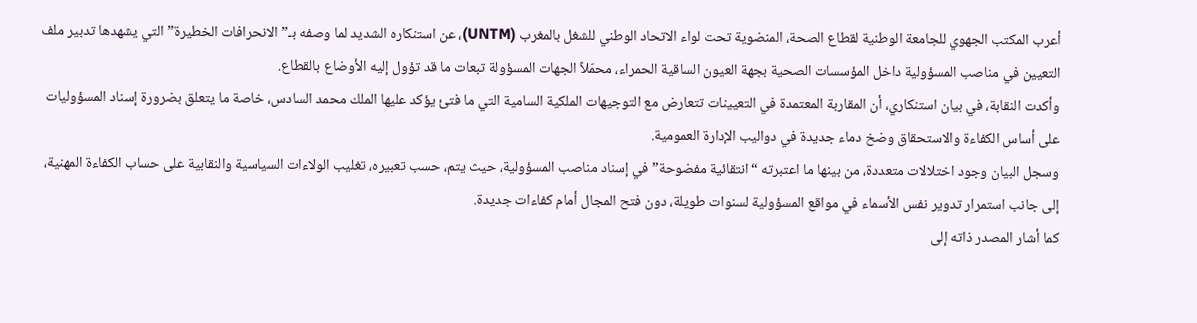أعرب المكتب الجهوي للجامعة الوطنية لقطاع الصحة، المنضوية تحت لواء الاتحاد الوطني للشغل بالمغرب (UNTM)، عن استنكاره الشديد لما وصفه بـ”الانحرافات الخطيرة” التي يشهدها تدبير ملف التعيين في مناصب المسؤولية داخل المؤسسات الصحية بجهة العيون الساقية الحمراء، محمّلاً الجهات المسؤولة تبعات ما قد تؤول إليه الأوضاع بالقطاع.
وأكدت النقابة، في بيان استنكاري، أن المقاربة المعتمدة في التعيينات تتعارض مع التوجيهات الملكية السامية التي ما فتئ يؤكد عليها الملك محمد السادس، خاصة ما يتعلق بضرورة إسناد المسؤوليات على أساس الكفاءة والاستحقاق وضخ دماء جديدة في دواليب الإدارة العمومية.
وسجل البيان وجود اختلالات متعددة، من بينها ما اعتبرته “انتقائية مفضوحة” في إسناد مناصب المسؤولية، حيث يتم، حسب تعبيره، تغليب الولاءات السياسية والنقابية على حساب الكفاءة المهنية، إلى جانب استمرار تدوير نفس الأسماء في مواقع المسؤولية لسنوات طويلة، دون فتح المجال أمام كفاءات جديدة.
كما أشار المصدر ذاته إلى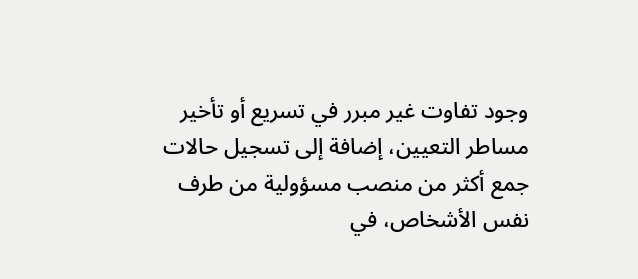وجود تفاوت غير مبرر في تسريع أو تأخير مساطر التعيين، إضافة إلى تسجيل حالات جمع أكثر من منصب مسؤولية من طرف نفس الأشخاص، في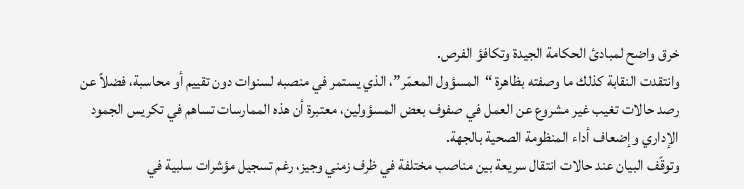خرق واضح لمبادئ الحكامة الجيدة وتكافؤ الفرص.
وانتقدت النقابة كذلك ما وصفته بظاهرة “المسؤول المعمّر”، الذي يستمر في منصبه لسنوات دون تقييم أو محاسبة، فضلاً عن رصد حالات تغيب غير مشروع عن العمل في صفوف بعض المسؤولين، معتبرة أن هذه الممارسات تساهم في تكريس الجمود الإداري وإضعاف أداء المنظومة الصحية بالجهة.
وتوقّف البيان عند حالات انتقال سريعة بين مناصب مختلفة في ظرف زمني وجيز، رغم تسجيل مؤشرات سلبية في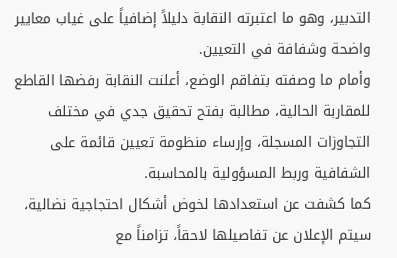التدبير، وهو ما اعتبرته النقابة دليلاً إضافياً على غياب معايير واضحة وشفافة في التعيين.
وأمام ما وصفته بتفاقم الوضع، أعلنت النقابة رفضها القاطع للمقاربة الحالية، مطالبة بفتح تحقيق جدي في مختلف التجاوزات المسجلة، وإرساء منظومة تعيين قائمة على الشفافية وربط المسؤولية بالمحاسبة.
كما كشفت عن استعدادها لخوض أشكال احتجاجية نضالية، سيتم الإعلان عن تفاصيلها لاحقاً، تزامناً مع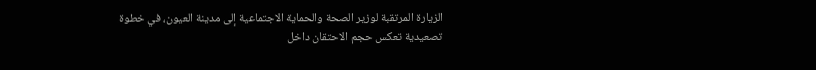الزيارة المرتقبة لوزير الصحة والحماية الاجتماعية إلى مدينة العيون، في خطوة تصعيدية تعكس حجم الاحتقان داخل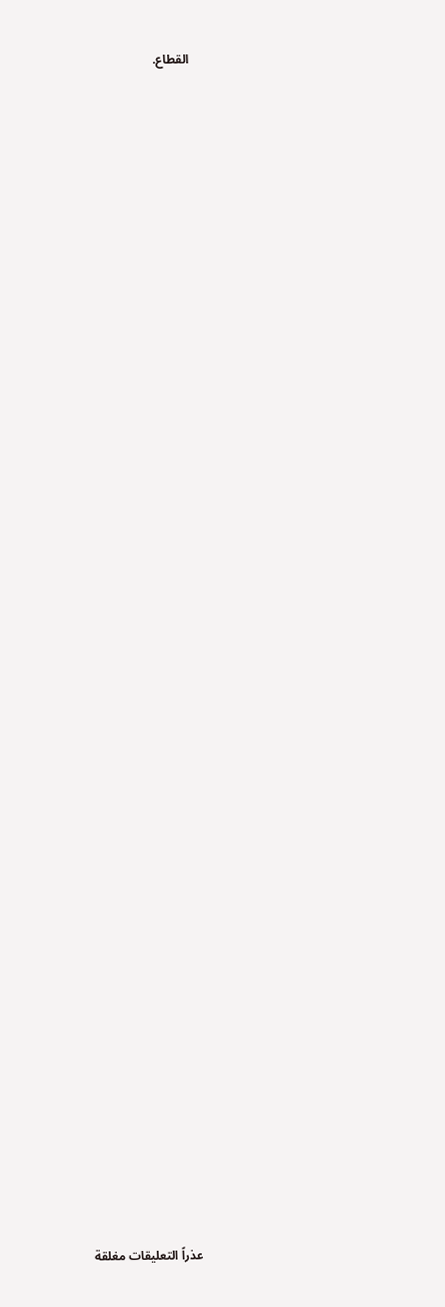القطاع.













































عذراً التعليقات مغلقة